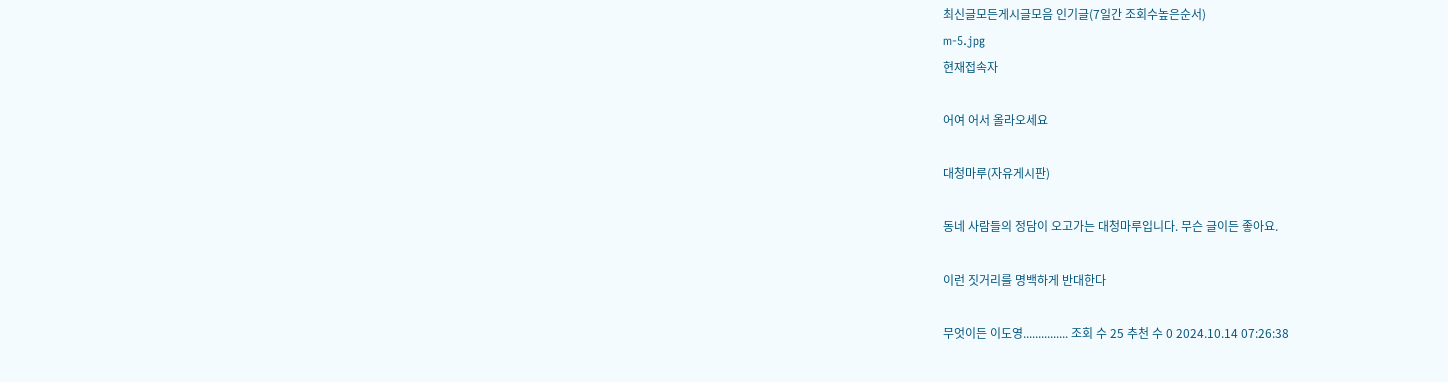최신글모든게시글모음 인기글(7일간 조회수높은순서)
m-5.jpg
현재접속자

어여 어서 올라오세요

대청마루(자유게시판)

동네 사람들의 정담이 오고가는 대청마루입니다. 무슨 글이든 좋아요.

이런 짓거리를 명백하게 반대한다

무엇이든 이도영............... 조회 수 25 추천 수 0 2024.10.14 07:26:38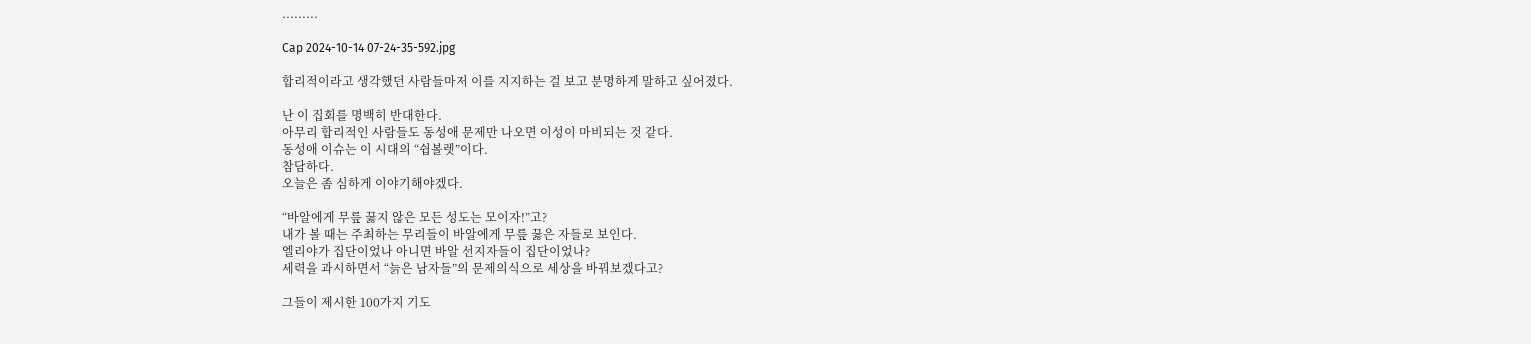.........

Cap 2024-10-14 07-24-35-592.jpg

합리적이라고 생각했던 사람들마저 이를 지지하는 걸 보고 분명하게 말하고 싶어졌다.

난 이 집회를 명백히 반대한다.
아무리 합리적인 사람들도 동성애 문제만 나오면 이성이 마비되는 것 같다.
동성애 이슈는 이 시대의 “쉽볼렛”이다.
참담하다.
오늘은 좀 심하게 이야기해야겠다.

“바알에게 무릎 꿇지 않은 모든 성도는 모이자!”고?
내가 볼 때는 주최하는 무리들이 바알에게 무릎 꿇은 자들로 보인다.
엘리야가 집단이었나 아니면 바알 선지자들이 집단이었나?
세력을 과시하면서 “늙은 남자들”의 문제의식으로 세상을 바꿔보겠다고?

그들이 제시한 100가지 기도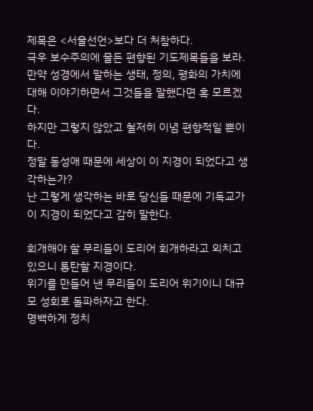제목은 <서울선언>보다 더 처참하다.
극우 보수주의에 물든 편향된 기도제목들을 보라.
만약 성경에서 말하는 생태, 정의, 평화의 가치에 대해 이야기하면서 그것들을 말했다면 혹 모르겠다.
하지만 그렇지 않았고 철저히 이념 편향적일 뿐이다.
정말 동성애 때문에 세상이 이 지경이 되었다고 생각하는가?
난 그렇게 생각하는 바로 당신들 때문에 기독교가 이 지경이 되었다고 감히 말한다.

회개해야 할 무리들이 도리어 회개하라고 외치고 있으니 통탄할 지경이다.
위기를 만들어 낸 무리들이 도리어 위기이니 대규모 성회로 돌파하자고 한다.
명백하게 정치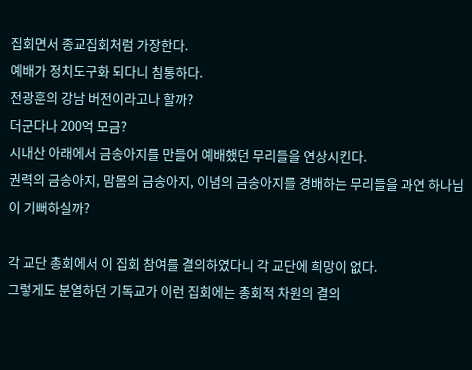집회면서 종교집회처럼 가장한다.
예배가 정치도구화 되다니 침통하다.
전광훈의 강남 버전이라고나 할까?
더군다나 200억 모금?
시내산 아래에서 금송아지를 만들어 예배했던 무리들을 연상시킨다.
권력의 금송아지, 맘몸의 금송아지, 이념의 금송아지를 경배하는 무리들을 과연 하나님이 기뻐하실까?

각 교단 총회에서 이 집회 참여를 결의하였다니 각 교단에 희망이 없다.
그렇게도 분열하던 기독교가 이런 집회에는 총회적 차원의 결의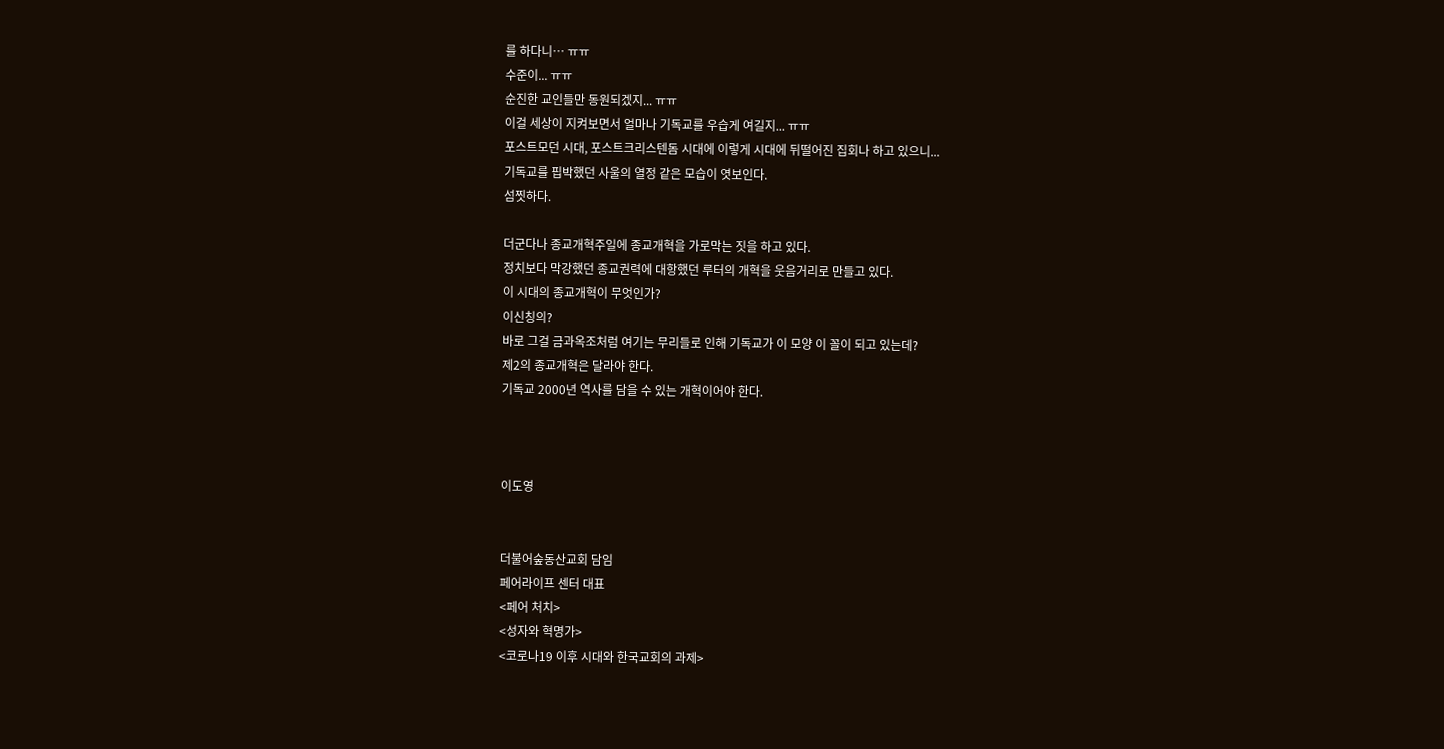를 하다니… ㅠㅠ
수준이... ㅠㅠ
순진한 교인들만 동원되겠지... ㅠㅠ
이걸 세상이 지켜보면서 얼마나 기독교를 우습게 여길지... ㅠㅠ
포스트모던 시대, 포스트크리스텐돔 시대에 이렇게 시대에 뒤떨어진 집회나 하고 있으니...
기독교를 핍박했던 사울의 열정 같은 모습이 엿보인다.
섬찟하다.

더군다나 종교개혁주일에 종교개혁을 가로막는 짓을 하고 있다.
정치보다 막강했던 종교권력에 대항했던 루터의 개혁을 웃음거리로 만들고 있다.
이 시대의 종교개혁이 무엇인가?
이신칭의?
바로 그걸 금과옥조처럼 여기는 무리들로 인해 기독교가 이 모양 이 꼴이 되고 있는데?
제2의 종교개혁은 달라야 한다.
기독교 2000년 역사를 담을 수 있는 개혁이어야 한다.



이도영


더불어숲동산교회 담임
페어라이프 센터 대표
<페어 처치>
<성자와 혁명가>
<코로나19 이후 시대와 한국교회의 과제>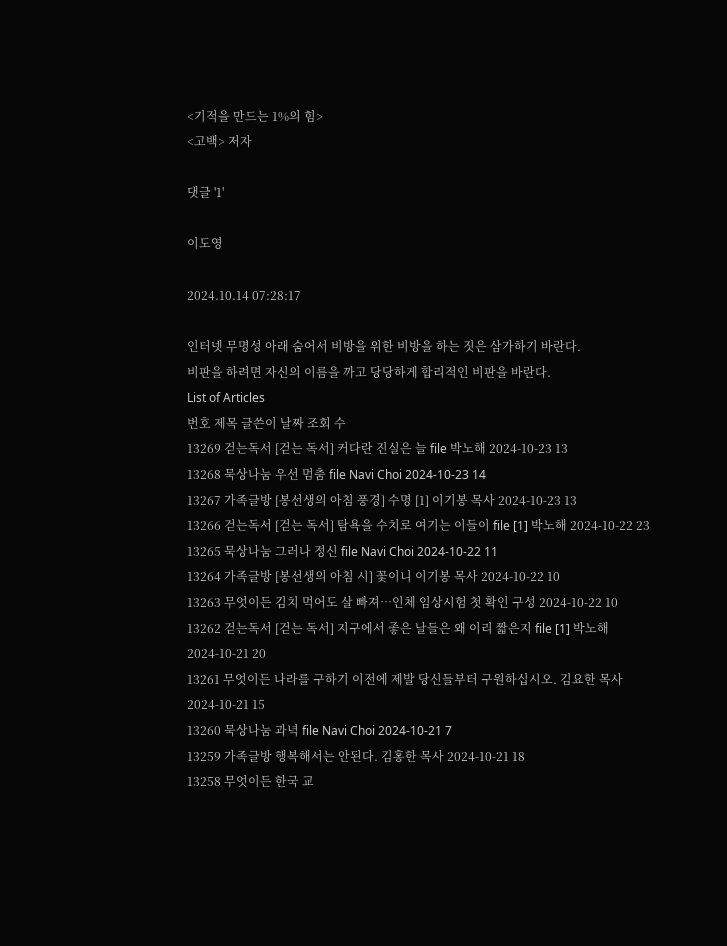<기적을 만드는 1%의 힘>
<고백> 저자

댓글 '1'

이도영

2024.10.14 07:28:17

인터넷 무명성 아래 숨어서 비방을 위한 비방을 하는 짓은 삼가하기 바란다.
비판을 하려면 자신의 이름을 까고 당당하게 합리적인 비판을 바란다.
List of Articles
번호 제목 글쓴이 날짜 조회 수
13269 걷는독서 [걷는 독서] 커다란 진실은 늘 file 박노해 2024-10-23 13
13268 묵상나눔 우선 멈춤 file Navi Choi 2024-10-23 14
13267 가족글방 [봉선생의 아침 풍경] 수명 [1] 이기봉 목사 2024-10-23 13
13266 걷는독서 [걷는 독서] 탐욕을 수치로 여기는 이들이 file [1] 박노해 2024-10-22 23
13265 묵상나눔 그러나 정신 file Navi Choi 2024-10-22 11
13264 가족글방 [봉선생의 아침 시] 꽃이니 이기봉 목사 2024-10-22 10
13263 무엇이든 김치 먹어도 살 빠져…인체 임상시험 첫 확인 구성 2024-10-22 10
13262 걷는독서 [걷는 독서] 지구에서 좋은 날들은 왜 이리 짧은지 file [1] 박노해 2024-10-21 20
13261 무엇이든 나라를 구하기 이전에 제발 당신들부터 구원하십시오. 김요한 목사 2024-10-21 15
13260 묵상나눔 과녁 file Navi Choi 2024-10-21 7
13259 가족글방 행복해서는 안된다. 김홍한 목사 2024-10-21 18
13258 무엇이든 한국 교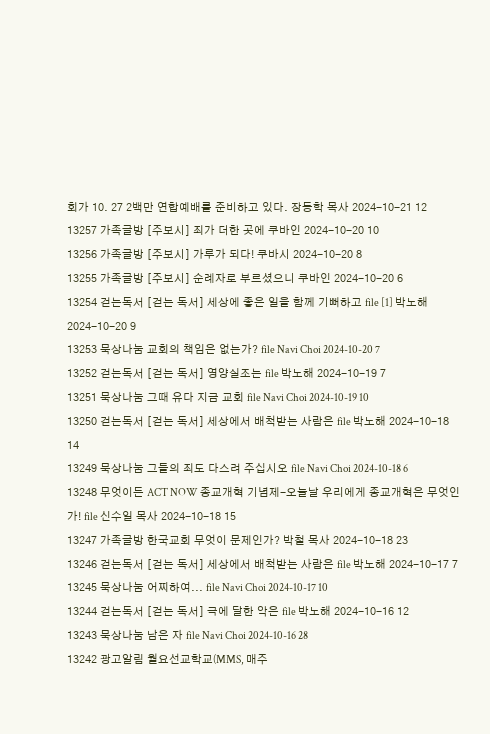회가 10. 27 2백만 연합예배를 준비하고 있다. 장동학 목사 2024-10-21 12
13257 가족글방 [주보시] 죄가 더한 곳에 쿠바인 2024-10-20 10
13256 가족글방 [주보시] 가루가 되다! 쿠바시 2024-10-20 8
13255 가족글방 [주보시] 순례자로 부르셨으니 쿠바인 2024-10-20 6
13254 걷는독서 [걷는 독서] 세상에 좋은 일을 함께 기뻐하고 file [1] 박노해 2024-10-20 9
13253 묵상나눔 교회의 책임은 없는가? file Navi Choi 2024-10-20 7
13252 걷는독서 [걷는 독서] 영양실조는 file 박노해 2024-10-19 7
13251 묵상나눔 그때 유다 지금 교회 file Navi Choi 2024-10-19 10
13250 걷는독서 [걷는 독서] 세상에서 배척받는 사람은 file 박노해 2024-10-18 14
13249 묵상나눔 그들의 죄도 다스려 주십시오 file Navi Choi 2024-10-18 6
13248 무엇이든 ACT NOW 종교개혁 기념제-오늘날 우리에게 종교개혁은 무엇인가! file 신수일 목사 2024-10-18 15
13247 가족글방 한국교회 무엇이 문제인가? 박철 목사 2024-10-18 23
13246 걷는독서 [걷는 독서] 세상에서 배척받는 사람은 file 박노해 2024-10-17 7
13245 묵상나눔 어찌하여... file Navi Choi 2024-10-17 10
13244 걷는독서 [걷는 독서] 극에 달한 악은 file 박노해 2024-10-16 12
13243 묵상나눔 남은 자 file Navi Choi 2024-10-16 28
13242 광고알림 월요선교학교(MMS, 매주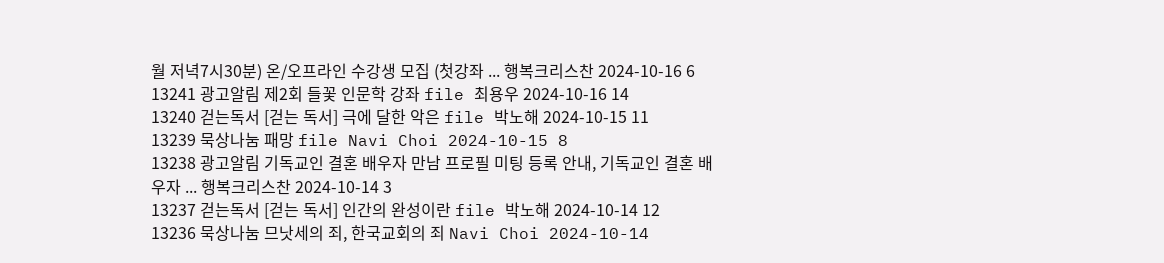월 저녁7시30분) 온/오프라인 수강생 모집 (첫강좌 ... 행복크리스찬 2024-10-16 6
13241 광고알림 제2회 들꽃 인문학 강좌 file 최용우 2024-10-16 14
13240 걷는독서 [걷는 독서] 극에 달한 악은 file 박노해 2024-10-15 11
13239 묵상나눔 패망 file Navi Choi 2024-10-15 8
13238 광고알림 기독교인 결혼 배우자 만남 프로필 미팅 등록 안내, 기독교인 결혼 배우자 ... 행복크리스찬 2024-10-14 3
13237 걷는독서 [걷는 독서] 인간의 완성이란 file 박노해 2024-10-14 12
13236 묵상나눔 므낫세의 죄, 한국교회의 죄 Navi Choi 2024-10-14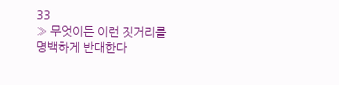33
» 무엇이든 이런 짓거리를 명백하게 반대한다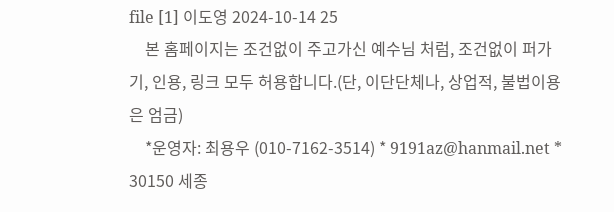file [1] 이도영 2024-10-14 25
    본 홈페이지는 조건없이 주고가신 예수님 처럼, 조건없이 퍼가기, 인용, 링크 모두 허용합니다.(단, 이단단체나, 상업적, 불법이용은 엄금)
    *운영자: 최용우 (010-7162-3514) * 9191az@hanmail.net * 30150 세종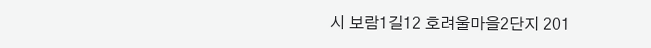시 보람1길12 호려울마을2단지 201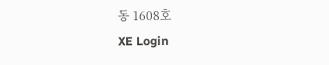동 1608호
XE Login